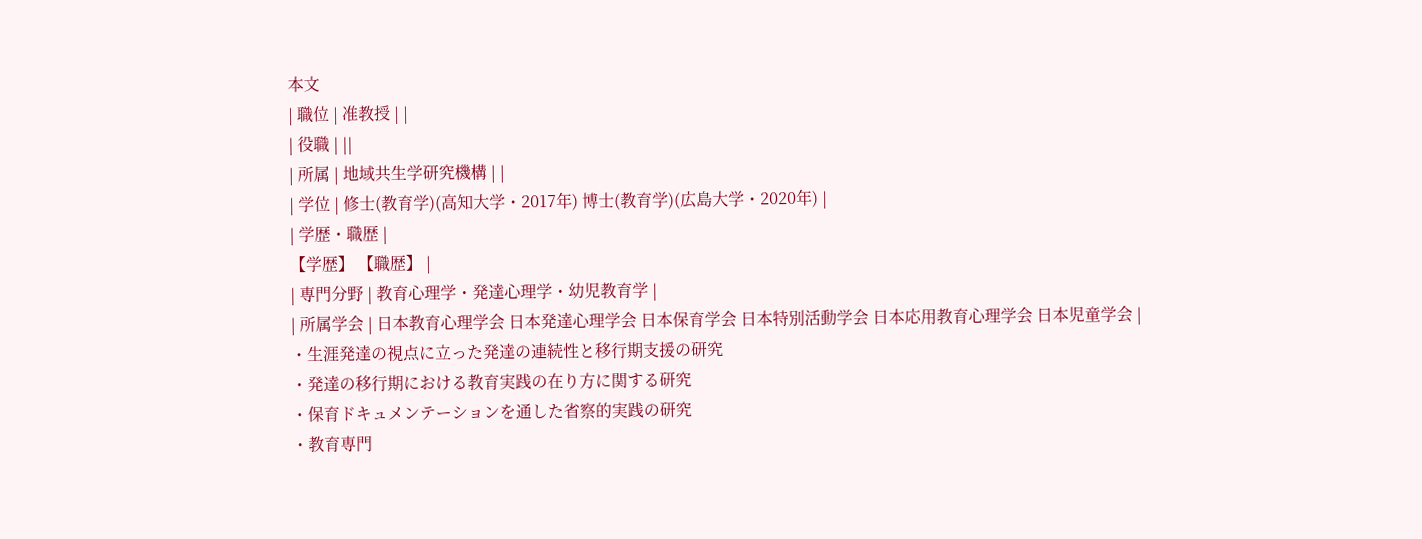本文
| 職位 | 准教授 | |
| 役職 | ||
| 所属 | 地域共生学研究機構 | |
| 学位 | 修士(教育学)(高知大学・2017年) 博士(教育学)(広島大学・2020年) |
| 学歴・職歴 |
【学歴】 【職歴】 |
| 専門分野 | 教育心理学・発達心理学・幼児教育学 |
| 所属学会 | 日本教育心理学会 日本発達心理学会 日本保育学会 日本特別活動学会 日本応用教育心理学会 日本児童学会 |
・生涯発達の視点に立った発達の連続性と移行期支援の研究
・発達の移行期における教育実践の在り方に関する研究
・保育ドキュメンテーションを通した省察的実践の研究
・教育専門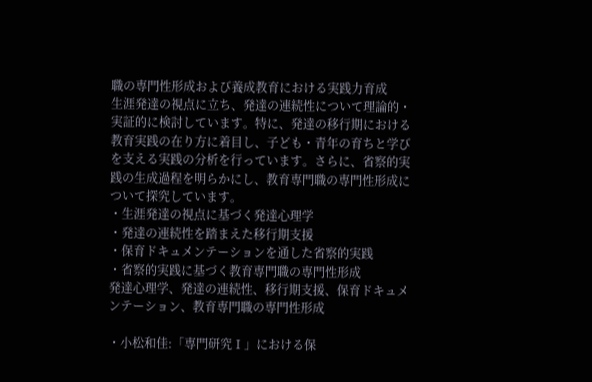職の専門性形成および養成教育における実践力育成
生涯発達の視点に立ち、発達の連続性について理論的・実証的に検討しています。特に、発達の移行期における教育実践の在り方に着目し、子ども・青年の育ちと学びを支える実践の分析を行っています。さらに、省察的実践の生成過程を明らかにし、教育専門職の専門性形成について探究しています。
・生涯発達の視点に基づく発達心理学
・発達の連続性を踏まえた移行期支援
・保育ドキュメンテーションを通した省察的実践
・省察的実践に基づく教育専門職の専門性形成
発達心理学、発達の連続性、移行期支援、保育ドキュメンテーション、教育専門職の専門性形成

・小松和佳:「専門研究Ⅰ」における保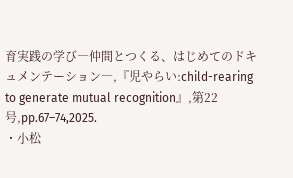育実践の学び―仲間とつくる、はじめてのドキュメンテーション―,『児やらい:child-rearing to generate mutual recognition』,第22号,pp.67–74,2025.
・小松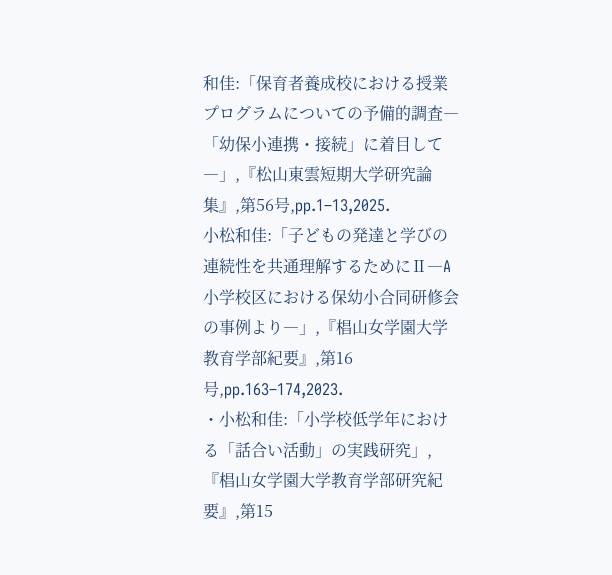和佳:「保育者養成校における授業プログラムについての予備的調査―「幼保小連携・接続」に着目して―」,『松山東雲短期大学研究論集』,第56号,pp.1–13,2025.
小松和佳:「子どもの発達と学びの連続性を共通理解するためにⅡ―A小学校区における保幼小合同研修会の事例より―」,『椙山女学園大学教育学部紀要』,第16号,pp.163–174,2023.
・小松和佳:「小学校低学年における「話合い活動」の実践研究」,『椙山女学園大学教育学部研究紀要』,第15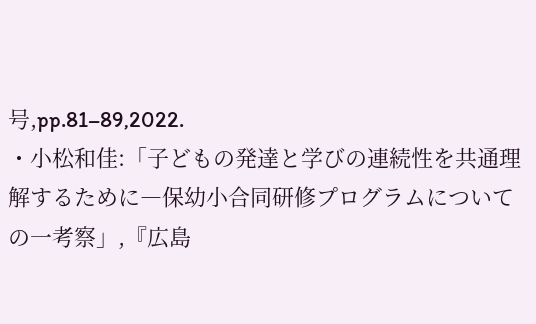号,pp.81–89,2022.
・小松和佳:「子どもの発達と学びの連続性を共通理解するために―保幼小合同研修プログラムについての一考察」,『広島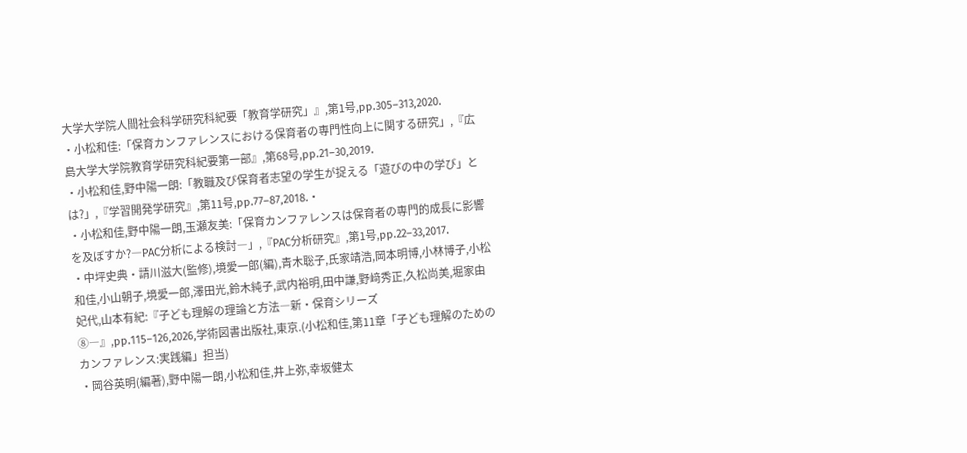大学大学院人間社会科学研究科紀要「教育学研究」』,第1号,pp.305–313,2020.
・小松和佳:「保育カンファレンスにおける保育者の専門性向上に関する研究」,『広島大学大学院教育学研究科紀要第一部』,第68号,pp.21–30,2019.
・小松和佳,野中陽一朗:「教職及び保育者志望の学生が捉える「遊びの中の学び」とは?」,『学習開発学研究』,第11号,pp.77–87,2018.・
・小松和佳,野中陽一朗,玉瀬友美:「保育カンファレンスは保育者の専門的成長に影響を及ぼすか?―PAC分析による検討―」,『PAC分析研究』,第1号,pp.22–33,2017.
・中坪史典・請川滋大(監修),境愛一郎(編),青木聡子,氏家靖浩,岡本明博,小林博子,小松和佳,小山朝子,境愛一郎,澤田光,鈴木純子,武内裕明,田中謙,野﨑秀正,久松尚美,堀家由妃代,山本有紀:『子ども理解の理論と方法―新・保育シリーズ⑧―』,pp.115–126,2026,学術図書出版社,東京.(小松和佳,第11章「子ども理解のためのカンファレンス:実践編」担当)
・岡谷英明(編著),野中陽一朗,小松和佳,井上弥,幸坂健太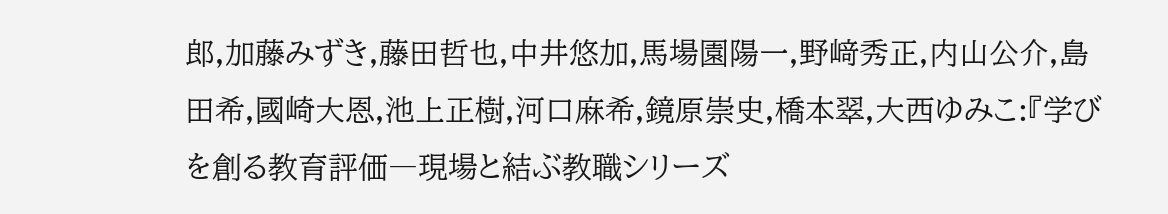郎,加藤みずき,藤田哲也,中井悠加,馬場園陽一,野﨑秀正,内山公介,島田希,國崎大恩,池上正樹,河口麻希,鏡原崇史,橋本翠,大西ゆみこ:『学びを創る教育評価―現場と結ぶ教職シリーズ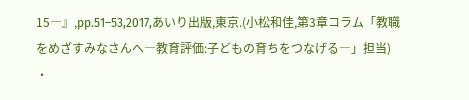15―』,pp.51–53,2017,あいり出版,東京.(小松和佳,第3章コラム「教職をめざすみなさんへ―教育評価:子どもの育ちをつなげる―」担当)
・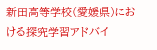新田高等学校(愛媛県)における探究学習アドバイ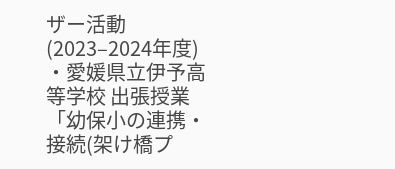ザー活動(2023–2024年度)
・愛媛県立伊予高等学校 出張授業「幼保小の連携・接続(架け橋プ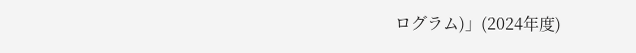ログラム)」(2024年度)